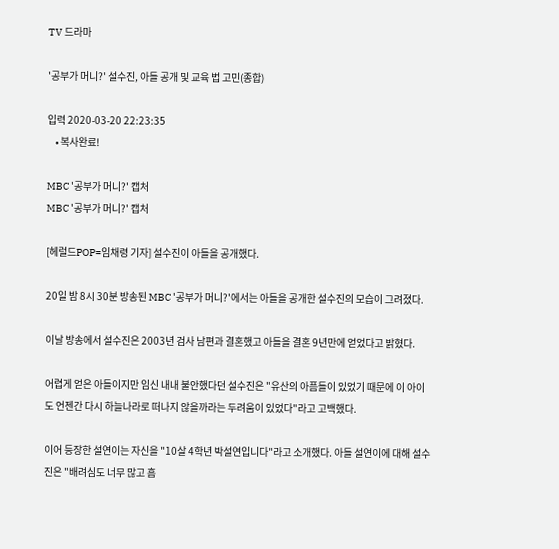TV 드라마

'공부가 머니?' 설수진, 아들 공개 및 교육 법 고민(종합)

입력 2020-03-20 22:23:35
    • 복사완료!

MBC '공부가 머니?' 캡처
MBC '공부가 머니?' 캡처

[헤럴드POP=임채령 기자] 설수진이 아들을 공개했다.

20일 밤 8시 30분 방송된 MBC '공부가 머니?'에서는 아들을 공개한 설수진의 모습이 그려졌다.

이날 방송에서 설수진은 2003년 검사 남편과 결혼했고 아들을 결혼 9년만에 얻었다고 밝혔다.

어렵게 얻은 아들이지만 임신 내내 불안했다던 설수진은 "유산의 아픔들이 있었기 때문에 이 아이도 언젠간 다시 하늘나라로 떠나지 않을까라는 두려움이 있었다"라고 고백했다.

이어 등장한 설연이는 자신을 "10살 4학년 박설연입니다"라고 소개했다. 아들 설연이에 대해 설수진은 "배려심도 너무 많고 흠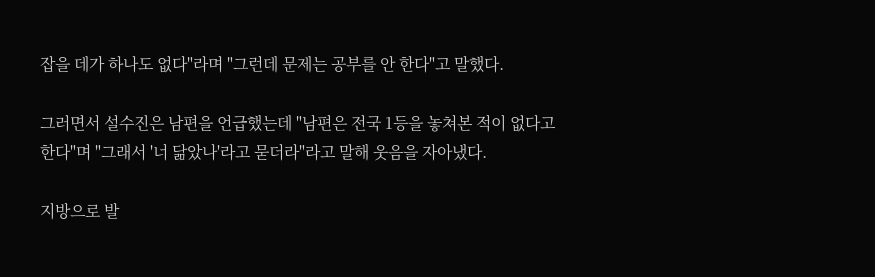잡을 데가 하나도 없다"라며 "그런데 문제는 공부를 안 한다"고 말했다.

그러면서 설수진은 남편을 언급했는데 "남편은 전국 1등을 놓쳐본 적이 없다고 한다"며 "그래서 '너 닮았나'라고 묻더라"라고 말해 웃음을 자아냈다.

지방으로 발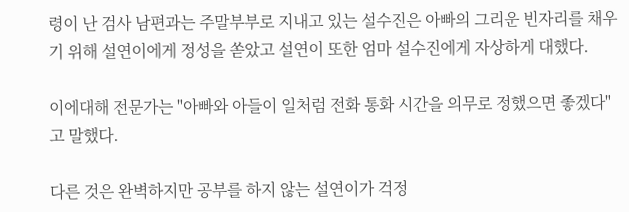령이 난 검사 남편과는 주말부부로 지내고 있는 설수진은 아빠의 그리운 빈자리를 채우기 위해 설연이에게 정성을 쏟았고 설연이 또한 엄마 설수진에게 자상하게 대했다.

이에대해 전문가는 "아빠와 아들이 일처럼 전화 통화 시간을 의무로 정했으면 좋겠다"고 말했다.

다른 것은 완벽하지만 공부를 하지 않는 설연이가 걱정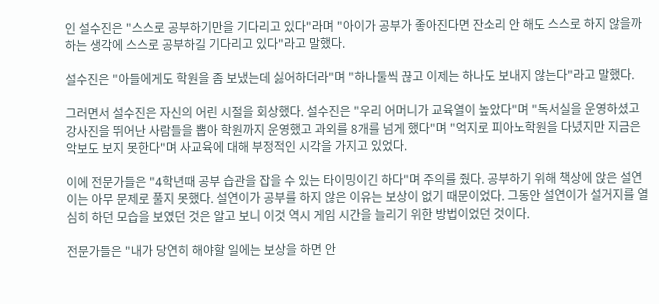인 설수진은 "스스로 공부하기만을 기다리고 있다"라며 "아이가 공부가 좋아진다면 잔소리 안 해도 스스로 하지 않을까 하는 생각에 스스로 공부하길 기다리고 있다"라고 말했다.

설수진은 "아들에게도 학원을 좀 보냈는데 싫어하더라"며 "하나둘씩 끊고 이제는 하나도 보내지 않는다"라고 말했다.

그러면서 설수진은 자신의 어린 시절을 회상했다. 설수진은 "우리 어머니가 교육열이 높았다"며 "독서실을 운영하셨고 강사진을 뛰어난 사람들을 뽑아 학원까지 운영했고 과외를 8개를 넘게 했다"며 "억지로 피아노학원을 다녔지만 지금은 악보도 보지 못한다"며 사교육에 대해 부정적인 시각을 가지고 있었다.

이에 전문가들은 "4학년때 공부 습관을 잡을 수 있는 타이밍이긴 하다"며 주의를 줬다. 공부하기 위해 책상에 앉은 설연이는 아무 문제로 풀지 못했다. 설연이가 공부를 하지 않은 이유는 보상이 없기 때문이었다. 그동안 설연이가 설거지를 열심히 하던 모습을 보였던 것은 알고 보니 이것 역시 게임 시간을 늘리기 위한 방법이었던 것이다.

전문가들은 "내가 당연히 해야할 일에는 보상을 하면 안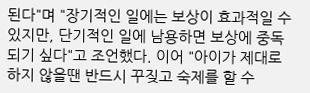된다"며 "장기적인 일에는 보상이 효과적일 수 있지만, 단기적인 일에 남용하면 보상에 중독되기 싶다"고 조언했다. 이어 "아이가 제대로 하지 않을땐 반드시 꾸짖고 숙제를 할 수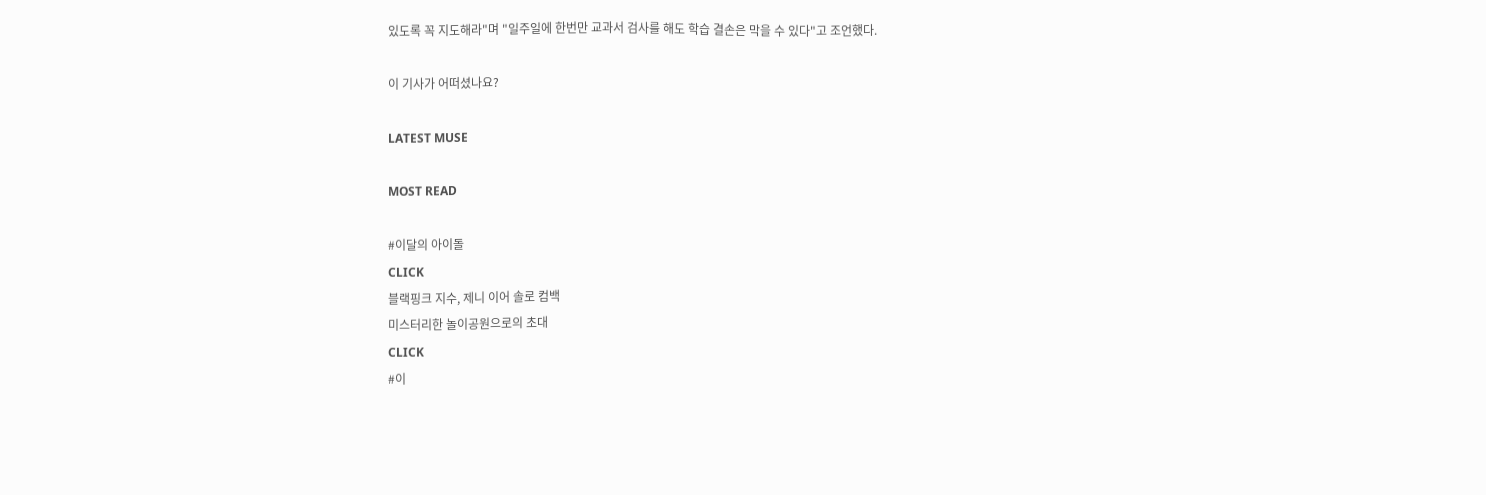있도록 꼭 지도해라"며 "일주일에 한번만 교과서 검사를 해도 학습 결손은 막을 수 있다"고 조언했다.

이 기사가 어떠셨나요?

LATEST MUSE

MOST READ

#이달의 아이돌
CLICK
블랙핑크 지수, 제니 이어 솔로 컴백
미스터리한 놀이공원으로의 초대
CLICK
#이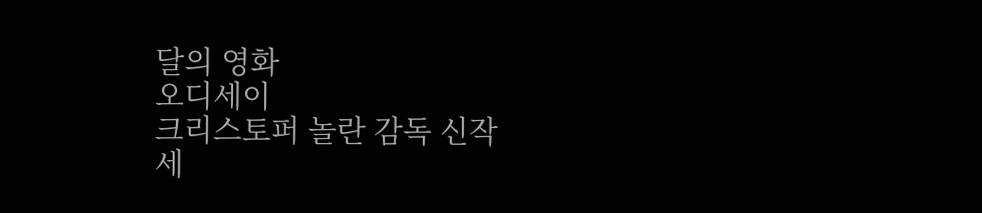달의 영화
오디세이
크리스토퍼 놀란 감독 신작
세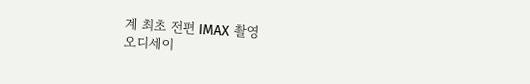계 최초 전편 IMAX 촬영
오디세이